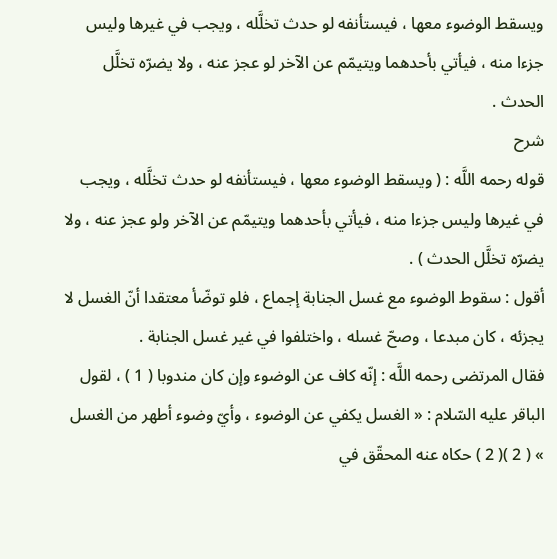ويسقط الوضوء معها ، فيستأنفه لو حدث تخلَّله ، ويجب في غيرها وليس جزءا منه ، فيأتي بأحدهما ويتيمّم عن الآخر لو عجز عنه ، ولا يضرّه تخلَّل الحدث .
شرح
قوله رحمه اللَّه : ( ويسقط الوضوء معها ، فيستأنفه لو حدث تخلَّله ، ويجب في غيرها وليس جزءا منه ، فيأتي بأحدهما ويتيمّم عن الآخر ولو عجز عنه ، ولا يضرّه تخلَّل الحدث ) .
أقول : سقوط الوضوء مع غسل الجنابة إجماع ، فلو توضّأ معتقدا أنّ الغسل لا يجزئه ، كان مبدعا ، وصحّ غسله ، واختلفوا في غير غسل الجنابة .
فقال المرتضى رحمه اللَّه : إنّه كاف عن الوضوء وإن كان مندوبا ( 1 ) ، لقول الباقر عليه السّلام : « الغسل يكفي عن الوضوء ، وأيّ وضوء أطهر من الغسل » ( 2 )( 2 ) حكاه عنه المحقّق في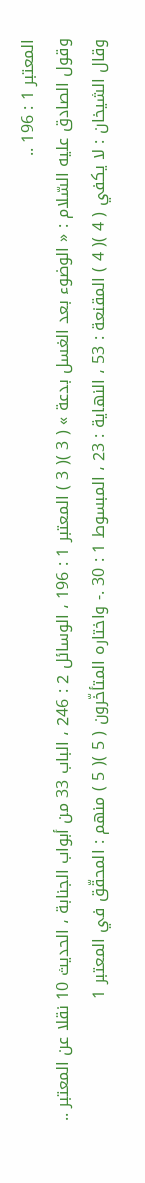المعتبر 1 : 196 ..
وقول الصادق عليه السّلام : « الوضوء بعد الغسل بدعة » ( 3 )( 3 ) المعتبر 1 : 196 ، الوسائل 2 : 246 ، الباب 33 من أبواب الجنابة ، الحديث 10 نقلا عن المعتبر ..
وقال الشيخان : لا يكفي ( 4 )( 4 ) المقنعة : 53 ، النهاية : 23 ، المبسوط 1 : 30 .- واختاره المتأخّرون ( 5 )( 5 ) منهم : المحقّق في المعتبر 1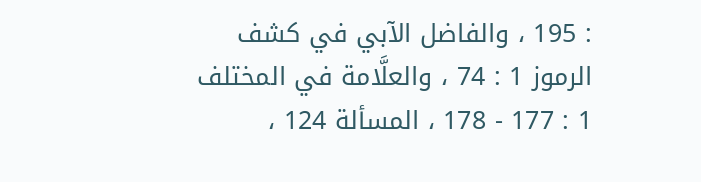: 195 ، والفاضل الآبي في كشف الرموز 1 : 74 ، والعلَّامة في المختلف 1 : 177 - 178 ، المسألة 124 ،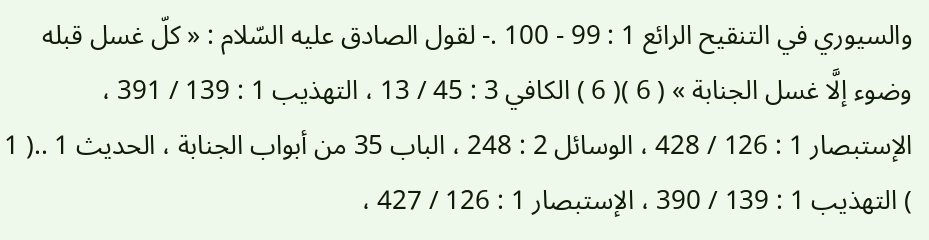والسيوري في التنقيح الرائع 1 : 99 - 100 .- لقول الصادق عليه السّلام : « كلّ غسل قبله وضوء إلَّا غسل الجنابة » ( 6 )( 6 ) الكافي 3 : 45 / 13 ، التهذيب 1 : 139 / 391 ، الإستبصار 1 : 126 / 428 ، الوسائل 2 : 248 ، الباب 35 من أبواب الجنابة ، الحديث 1 ..( 1 ) التهذيب 1 : 139 / 390 ، الإستبصار 1 : 126 / 427 ،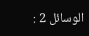الوسائل 2 :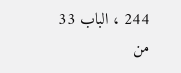244 ، الباب 33 من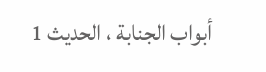أبواب الجنابة ، الحديث 1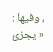، وفيها : « يجزئ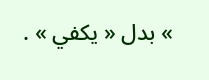» بدل « يكفي » .